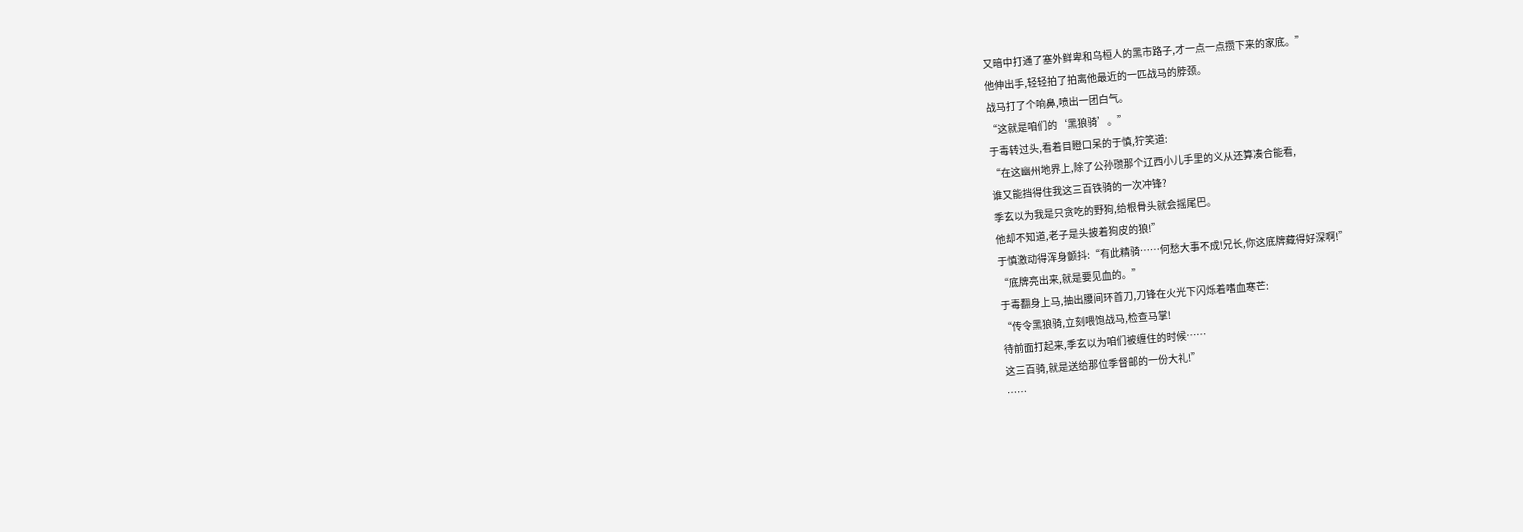又暗中打通了塞外鲜卑和乌桓人的黑市路子,才一点一点攒下来的家底。”
他伸出手,轻轻拍了拍离他最近的一匹战马的脖颈。
战马打了个响鼻,喷出一团白气。
“这就是咱们的‘黑狼骑’。”
于毒转过头,看着目瞪口呆的于慎,狞笑道:
“在这幽州地界上,除了公孙瓒那个辽西小儿手里的义从还算凑合能看,
谁又能挡得住我这三百铁骑的一次冲锋?
季玄以为我是只贪吃的野狗,给根骨头就会摇尾巴。
他却不知道,老子是头披着狗皮的狼!”
于慎激动得浑身颤抖:“有此精骑……何愁大事不成!兄长,你这底牌藏得好深啊!”
“底牌亮出来,就是要见血的。”
于毒翻身上马,抽出腰间环首刀,刀锋在火光下闪烁着嗜血寒芒:
“传令黑狼骑,立刻喂饱战马,检查马掌!
待前面打起来,季玄以为咱们被缠住的时候……
这三百骑,就是送给那位季督邮的一份大礼!”
……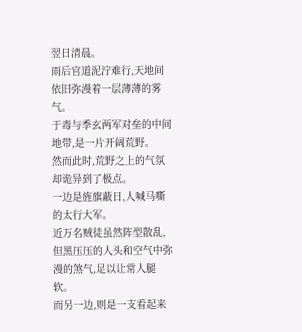翌日清晨。
雨后官道泥泞难行,天地间依旧弥漫着一层薄薄的雾气。
于毒与季玄两军对垒的中间地带,是一片开阔荒野。
然而此时,荒野之上的气氛却诡异到了极点。
一边是旌旗蔽日,人喊马嘶的太行大军。
近万名贼徒虽然阵型散乱,
但黑压压的人头和空气中弥漫的煞气,足以让常人腿软。
而另一边,则是一支看起来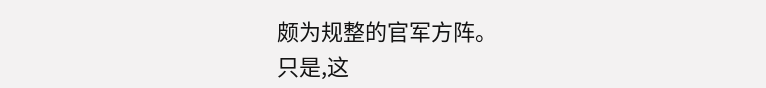颇为规整的官军方阵。
只是,这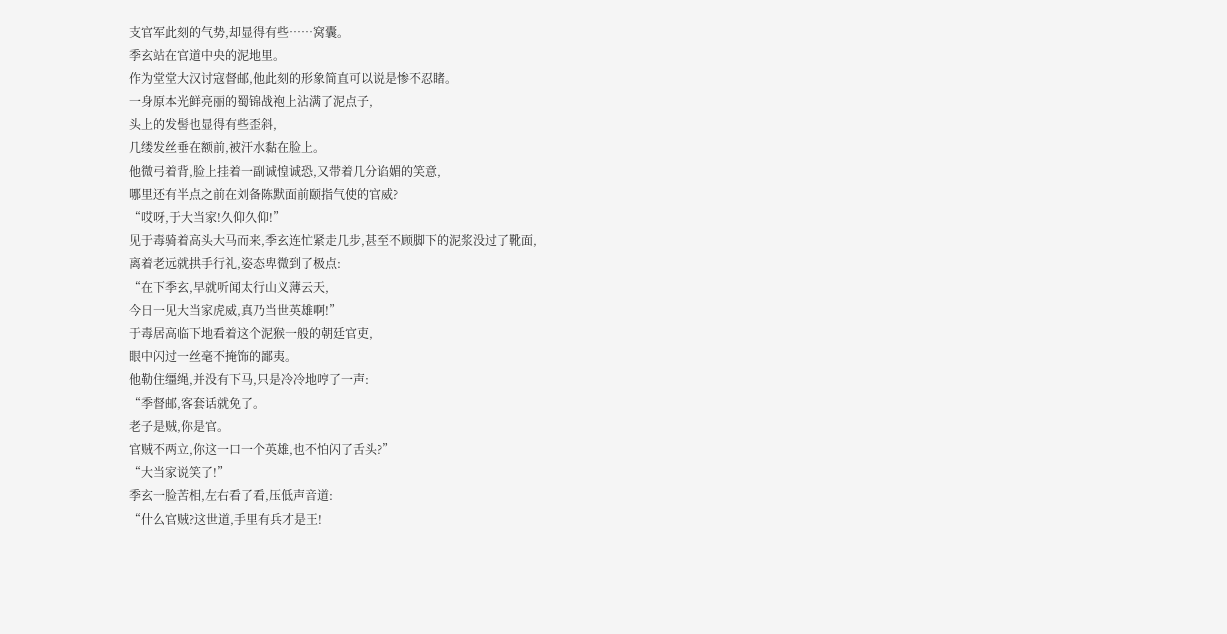支官军此刻的气势,却显得有些……窝囊。
季玄站在官道中央的泥地里。
作为堂堂大汉讨寇督邮,他此刻的形象简直可以说是惨不忍睹。
一身原本光鲜亮丽的蜀锦战袍上沾满了泥点子,
头上的发髻也显得有些歪斜,
几缕发丝垂在额前,被汗水黏在脸上。
他微弓着背,脸上挂着一副诚惶诚恐,又带着几分谄媚的笑意,
哪里还有半点之前在刘备陈默面前颐指气使的官威?
“哎呀,于大当家!久仰久仰!”
见于毒骑着高头大马而来,季玄连忙紧走几步,甚至不顾脚下的泥浆没过了靴面,
离着老远就拱手行礼,姿态卑微到了极点:
“在下季玄,早就听闻太行山义薄云天,
今日一见大当家虎威,真乃当世英雄啊!”
于毒居高临下地看着这个泥猴一般的朝廷官吏,
眼中闪过一丝毫不掩饰的鄙夷。
他勒住缰绳,并没有下马,只是冷冷地哼了一声:
“季督邮,客套话就免了。
老子是贼,你是官。
官贼不两立,你这一口一个英雄,也不怕闪了舌头?”
“大当家说笑了!”
季玄一脸苦相,左右看了看,压低声音道:
“什么官贼?这世道,手里有兵才是王!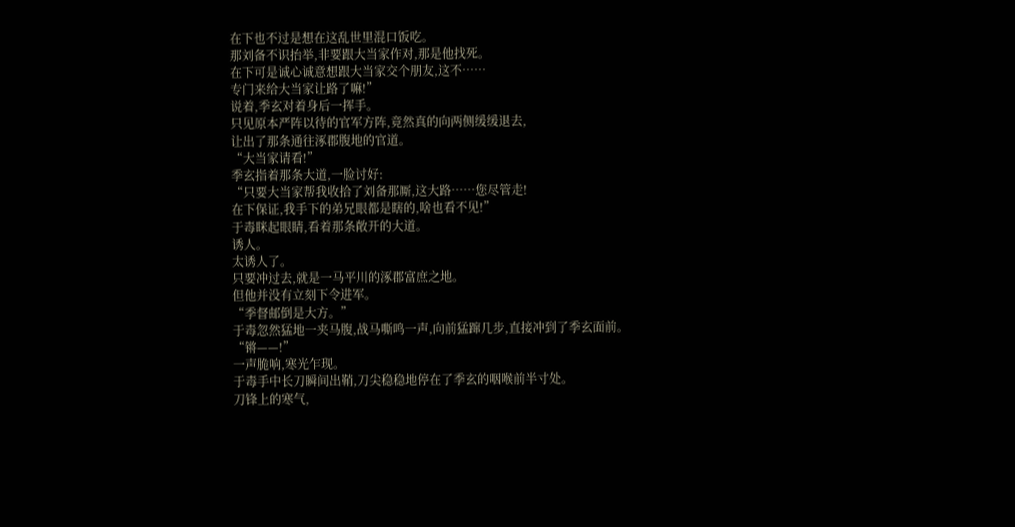在下也不过是想在这乱世里混口饭吃。
那刘备不识抬举,非要跟大当家作对,那是他找死。
在下可是诚心诚意想跟大当家交个朋友,这不……
专门来给大当家让路了嘛!”
说着,季玄对着身后一挥手。
只见原本严阵以待的官军方阵,竟然真的向两侧缓缓退去,
让出了那条通往涿郡腹地的官道。
“大当家请看!”
季玄指着那条大道,一脸讨好:
“只要大当家帮我收拾了刘备那厮,这大路……您尽管走!
在下保证,我手下的弟兄眼都是瞎的,啥也看不见!”
于毒眯起眼睛,看着那条敞开的大道。
诱人。
太诱人了。
只要冲过去,就是一马平川的涿郡富庶之地。
但他并没有立刻下令进军。
“季督邮倒是大方。”
于毒忽然猛地一夹马腹,战马嘶鸣一声,向前猛蹿几步,直接冲到了季玄面前。
“锵——!”
一声脆响,寒光乍现。
于毒手中长刀瞬间出鞘,刀尖稳稳地停在了季玄的咽喉前半寸处。
刀锋上的寒气,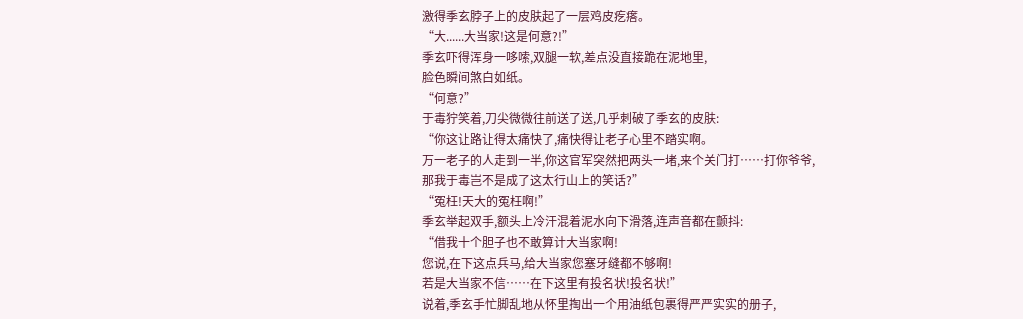激得季玄脖子上的皮肤起了一层鸡皮疙瘩。
“大......大当家!这是何意?!”
季玄吓得浑身一哆嗦,双腿一软,差点没直接跪在泥地里,
脸色瞬间煞白如纸。
“何意?”
于毒狞笑着,刀尖微微往前送了送,几乎刺破了季玄的皮肤:
“你这让路让得太痛快了,痛快得让老子心里不踏实啊。
万一老子的人走到一半,你这官军突然把两头一堵,来个关门打……打你爷爷,
那我于毒岂不是成了这太行山上的笑话?”
“冤枉!天大的冤枉啊!”
季玄举起双手,额头上冷汗混着泥水向下滑落,连声音都在颤抖:
“借我十个胆子也不敢算计大当家啊!
您说,在下这点兵马,给大当家您塞牙缝都不够啊!
若是大当家不信……在下这里有投名状!投名状!”
说着,季玄手忙脚乱地从怀里掏出一个用油纸包裹得严严实实的册子,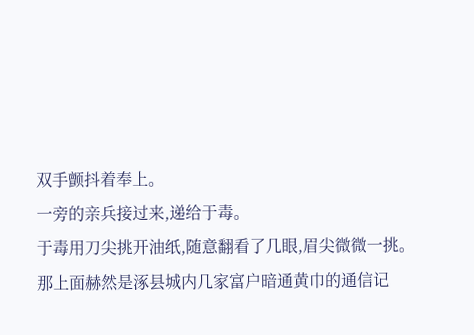双手颤抖着奉上。
一旁的亲兵接过来,递给于毒。
于毒用刀尖挑开油纸,随意翻看了几眼,眉尖微微一挑。
那上面赫然是涿县城内几家富户暗通黄巾的通信记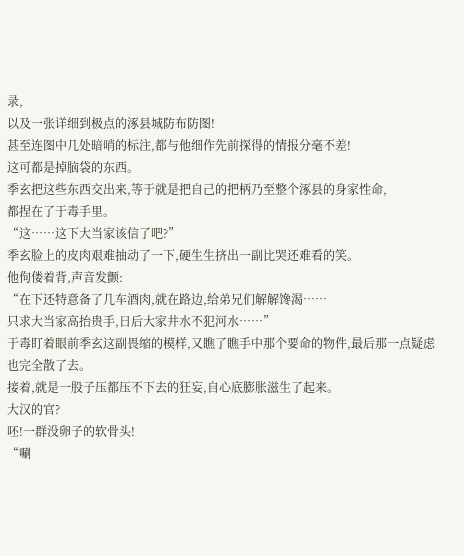录,
以及一张详细到极点的涿县城防布防图!
甚至连图中几处暗哨的标注,都与他细作先前探得的情报分毫不差!
这可都是掉脑袋的东西。
季玄把这些东西交出来,等于就是把自己的把柄乃至整个涿县的身家性命,
都捏在了于毒手里。
“这……这下大当家该信了吧?”
季玄脸上的皮肉艰难抽动了一下,硬生生挤出一副比哭还难看的笑。
他佝偻着背,声音发颤:
“在下还特意备了几车酒肉,就在路边,给弟兄们解解馋渴……
只求大当家高抬贵手,日后大家井水不犯河水……”
于毒盯着眼前季玄这副畏缩的模样,又瞧了瞧手中那个要命的物件,最后那一点疑虑也完全散了去。
接着,就是一股子压都压不下去的狂妄,自心底膨胀滋生了起来。
大汉的官?
呸!一群没卵子的软骨头!
“唰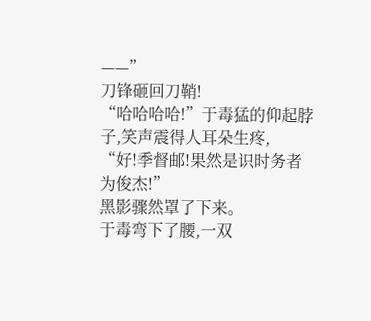——”
刀锋砸回刀鞘!
“哈哈哈哈!”于毒猛的仰起脖子,笑声震得人耳朵生疼,
“好!季督邮!果然是识时务者为俊杰!”
黑影骤然罩了下来。
于毒弯下了腰,一双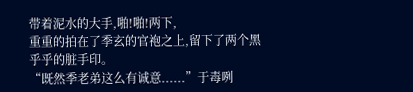带着泥水的大手,啪!啪!两下,
重重的拍在了季玄的官袍之上,留下了两个黑乎乎的脏手印。
“既然季老弟这么有诚意......”于毒咧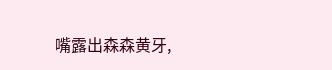嘴露出森森黄牙,